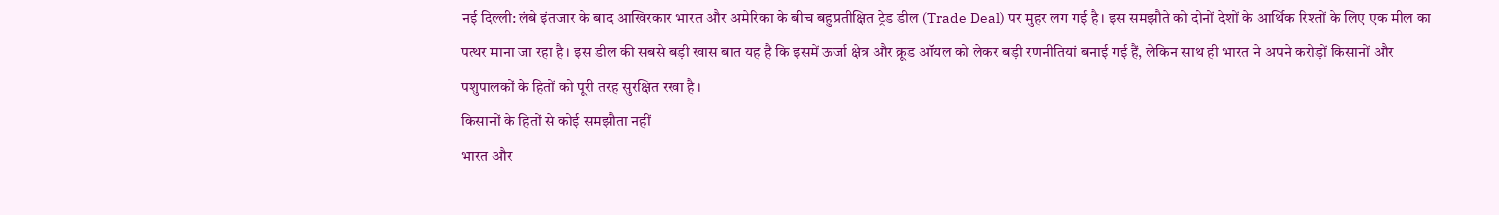नई दिल्ली: लंबे इंतजार के बाद आखिरकार भारत और अमेरिका के बीच बहुप्रतीक्षित ट्रेड डील (Trade Deal) पर मुहर लग गई है। इस समझौते को दोनों देशों के आर्थिक रिश्तों के लिए एक मील का पत्थर माना जा रहा है। इस डील की सबसे बड़ी खास बात यह है कि इसमें ऊर्जा क्षेत्र और क्रूड ऑयल को लेकर बड़ी रणनीतियां बनाई गई हैं, लेकिन साथ ही भारत ने अपने करोड़ों किसानों और पशुपालकों के हितों को पूरी तरह सुरक्षित रखा है।
किसानों के हितों से कोई समझौता नहीं
भारत और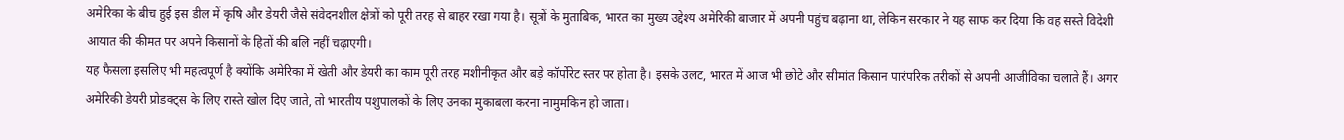अमेरिका के बीच हुई इस डील में कृषि और डेयरी जैसे संवेदनशील क्षेत्रों को पूरी तरह से बाहर रखा गया है। सूत्रों के मुताबिक, भारत का मुख्य उद्देश्य अमेरिकी बाजार में अपनी पहुंच बढ़ाना था, लेकिन सरकार ने यह साफ कर दिया कि वह सस्ते विदेशी आयात की कीमत पर अपने किसानों के हितों की बलि नहीं चढ़ाएगी।
यह फैसला इसलिए भी महत्वपूर्ण है क्योंकि अमेरिका में खेती और डेयरी का काम पूरी तरह मशीनीकृत और बड़े कॉर्पोरेट स्तर पर होता है। इसके उलट, भारत में आज भी छोटे और सीमांत किसान पारंपरिक तरीकों से अपनी आजीविका चलाते हैं। अगर अमेरिकी डेयरी प्रोडक्ट्स के लिए रास्ते खोल दिए जाते, तो भारतीय पशुपालकों के लिए उनका मुकाबला करना नामुमकिन हो जाता।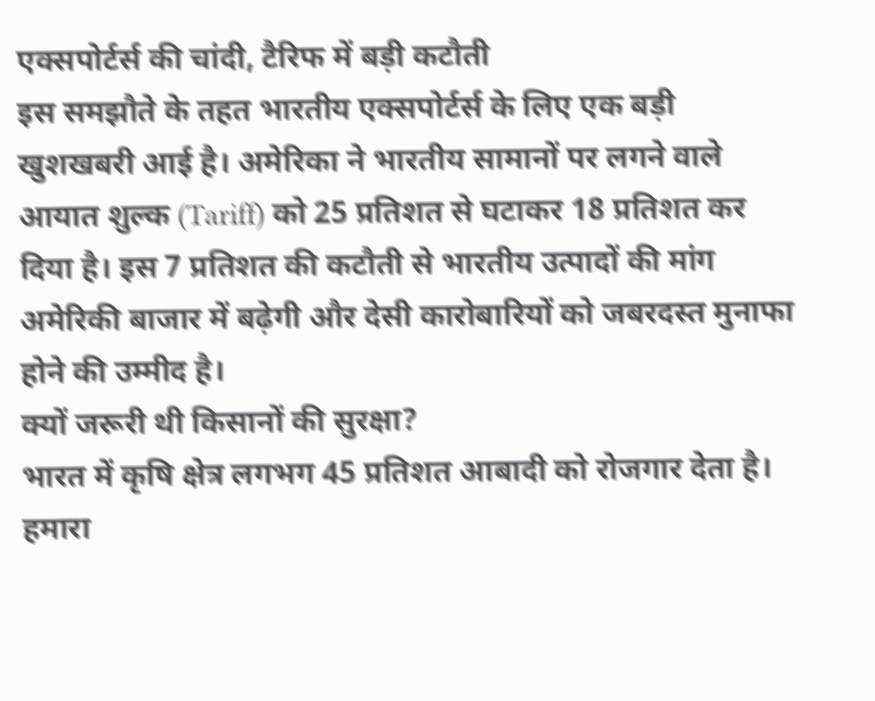एक्सपोर्टर्स की चांदी, टैरिफ में बड़ी कटौती
इस समझौते के तहत भारतीय एक्सपोर्टर्स के लिए एक बड़ी खुशखबरी आई है। अमेरिका ने भारतीय सामानों पर लगने वाले आयात शुल्क (Tariff) को 25 प्रतिशत से घटाकर 18 प्रतिशत कर दिया है। इस 7 प्रतिशत की कटौती से भारतीय उत्पादों की मांग अमेरिकी बाजार में बढ़ेगी और देसी कारोबारियों को जबरदस्त मुनाफा होने की उम्मीद है।
क्यों जरूरी थी किसानों की सुरक्षा?
भारत में कृषि क्षेत्र लगभग 45 प्रतिशत आबादी को रोजगार देता है। हमारा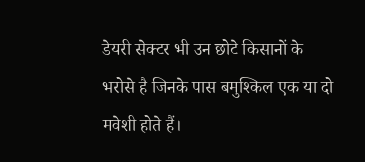डेयरी सेक्टर भी उन छोटे किसानों के भरोसे है जिनके पास बमुश्किल एक या दो मवेशी होते हैं।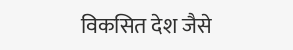विकसित देश जैसे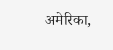अमेरिका,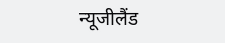न्यूजीलैंड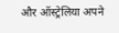और ऑस्ट्रेलिया अपने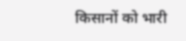किसानों को भारी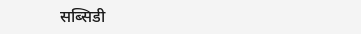सब्सिडी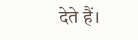देते हैं।